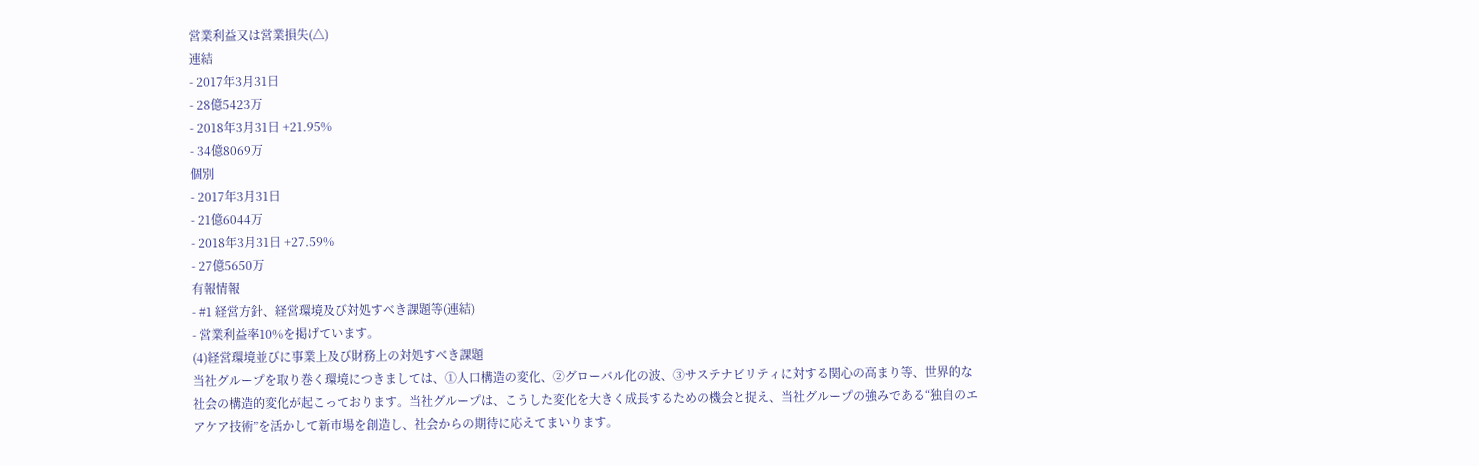営業利益又は営業損失(△)
連結
- 2017年3月31日
- 28億5423万
- 2018年3月31日 +21.95%
- 34億8069万
個別
- 2017年3月31日
- 21億6044万
- 2018年3月31日 +27.59%
- 27億5650万
有報情報
- #1 経営方針、経営環境及び対処すべき課題等(連結)
- 営業利益率10%を掲げています。
(4)経営環境並びに事業上及び財務上の対処すべき課題
当社グループを取り巻く環境につきましては、①人口構造の変化、②グローバル化の波、③サステナビリティに対する関心の高まり等、世界的な社会の構造的変化が起こっております。当社グループは、こうした変化を大きく成長するための機会と捉え、当社グループの強みである“独自のエアケア技術”を活かして新市場を創造し、社会からの期待に応えてまいります。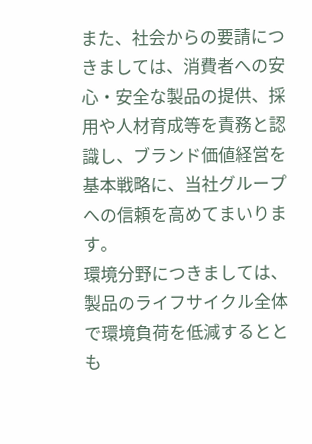また、社会からの要請につきましては、消費者への安心・安全な製品の提供、採用や人材育成等を責務と認識し、ブランド価値経営を基本戦略に、当社グループへの信頼を高めてまいります。
環境分野につきましては、製品のライフサイクル全体で環境負荷を低減するととも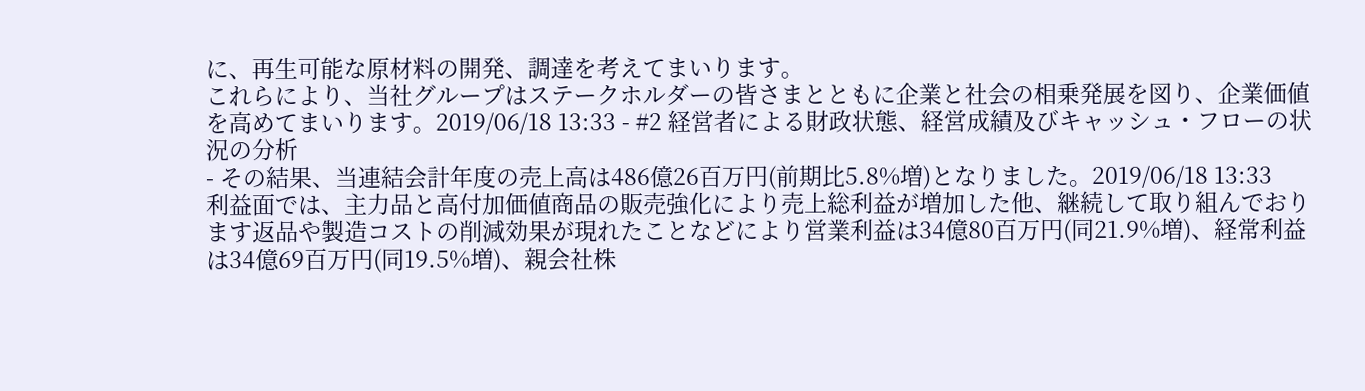に、再生可能な原材料の開発、調達を考えてまいります。
これらにより、当社グループはステークホルダーの皆さまとともに企業と社会の相乗発展を図り、企業価値を高めてまいります。2019/06/18 13:33 - #2 経営者による財政状態、経営成績及びキャッシュ・フローの状況の分析
- その結果、当連結会計年度の売上高は486億26百万円(前期比5.8%増)となりました。2019/06/18 13:33
利益面では、主力品と高付加価値商品の販売強化により売上総利益が増加した他、継続して取り組んでおります返品や製造コストの削減効果が現れたことなどにより営業利益は34億80百万円(同21.9%増)、経常利益は34億69百万円(同19.5%増)、親会社株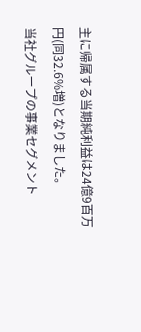主に帰属する当期純利益は24億9百万円(同32.6%増)となりました。
当社グループの事業セグメント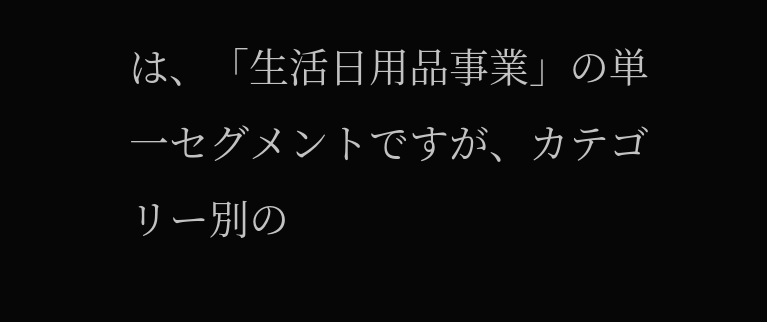は、「生活日用品事業」の単一セグメントですが、カテゴリー別の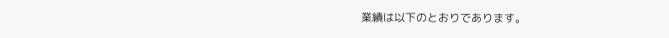業績は以下のとおりであります。